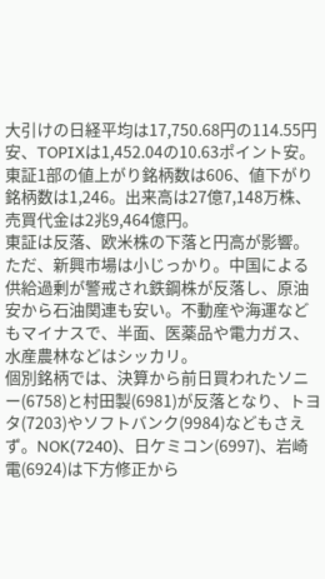大引けの日経平均は17,750.68円の114.55円安、TOPIXは1,452.04の10.63ポイント安。東証1部の値上がり銘柄数は606、値下がり銘柄数は1,246。出来高は27億7,148万株、売買代金は2兆9,464億円。
東証は反落、欧米株の下落と円高が影響。ただ、新興市場は小じっかり。中国による供給過剰が警戒され鉄鋼株が反落し、原油安から石油関連も安い。不動産や海運などもマイナスで、半面、医薬品や電力ガス、水産農林などはシッカリ。
個別銘柄では、決算から前日買われたソニー(6758)と村田製(6981)が反落となり、トヨタ(7203)やソフトバンク(9984)などもさえず。NOK(7240)、日ケミコン(6997)、岩崎電(6924)は下方修正から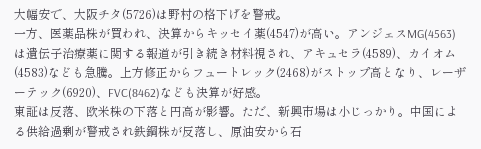大幅安で、大阪チタ(5726)は野村の格下げを警戒。
一方、医薬品株が買われ、決算からキッセイ薬(4547)が高い。アンジェスMG(4563)は遺伝子治療薬に関する報道が引き続き材料視され、アキュセラ(4589)、カイオム(4583)なども急騰。上方修正からフュートレック(2468)がストップ高となり、レーザーテック(6920)、FVC(8462)なども決算が好感。
東証は反落、欧米株の下落と円高が影響。ただ、新興市場は小じっかり。中国による供給過剰が警戒され鉄鋼株が反落し、原油安から石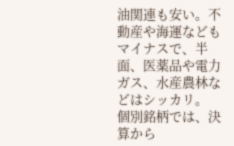油関連も安い。不動産や海運などもマイナスで、半面、医薬品や電力ガス、水産農林などはシッカリ。
個別銘柄では、決算から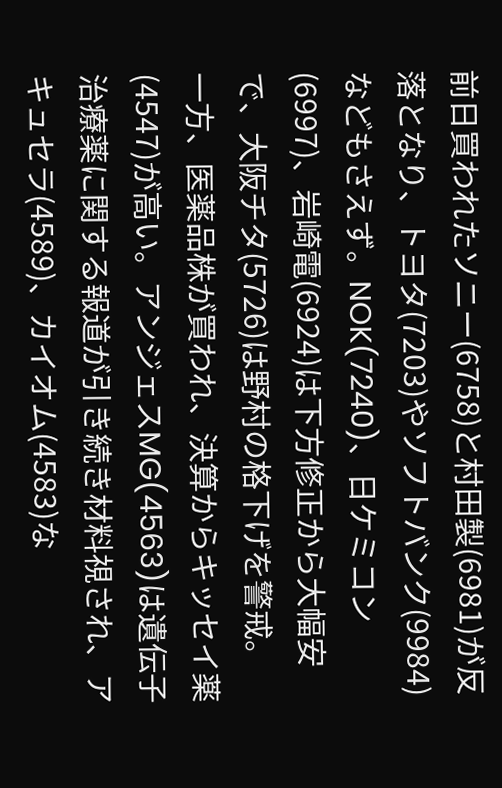前日買われたソニー(6758)と村田製(6981)が反落となり、トヨタ(7203)やソフトバンク(9984)などもさえず。NOK(7240)、日ケミコン(6997)、岩崎電(6924)は下方修正から大幅安で、大阪チタ(5726)は野村の格下げを警戒。
一方、医薬品株が買われ、決算からキッセイ薬(4547)が高い。アンジェスMG(4563)は遺伝子治療薬に関する報道が引き続き材料視され、アキュセラ(4589)、カイオム(4583)な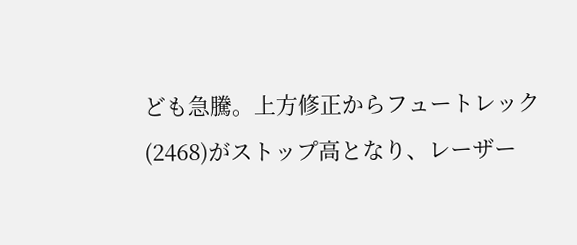ども急騰。上方修正からフュートレック(2468)がストップ高となり、レーザー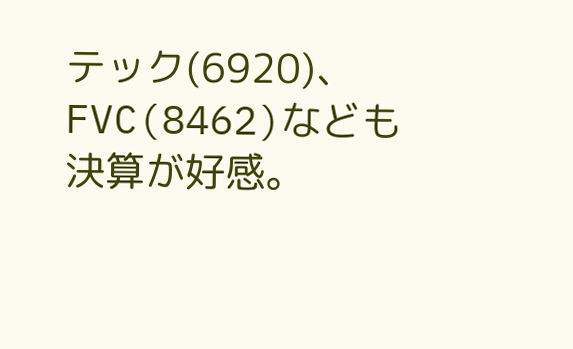テック(6920)、FVC(8462)なども決算が好感。